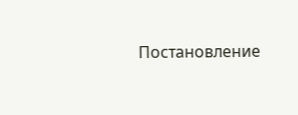Постановление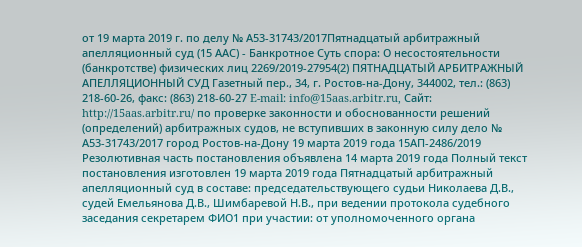от 19 марта 2019 г. по делу № А53-31743/2017Пятнадцатый арбитражный апелляционный суд (15 ААС) - Банкротное Суть спора: О несостоятельности (банкротстве) физических лиц 2269/2019-27954(2) ПЯТНАДЦАТЫЙ АРБИТРАЖНЫЙ АПЕЛЛЯЦИОННЫЙ СУД Газетный пер., 34, г. Ростов-на-Дону, 344002, тел.: (863) 218-60-26, факс: (863) 218-60-27 E-mail: info@15aas.arbitr.ru, Сайт: http://15aas.arbitr.ru/ по проверке законности и обоснованности решений (определений) арбитражных судов, не вступивших в законную силу дело № А53-31743/2017 город Ростов-на-Дону 19 марта 2019 года 15АП-2486/2019 Резолютивная часть постановления объявлена 14 марта 2019 года Полный текст постановления изготовлен 19 марта 2019 года Пятнадцатый арбитражный апелляционный суд в составе: председательствующего судьи Николаева Д.В., судей Емельянова Д.В., Шимбаревой Н.В., при ведении протокола судебного заседания секретарем ФИО1 при участии: от уполномоченного органа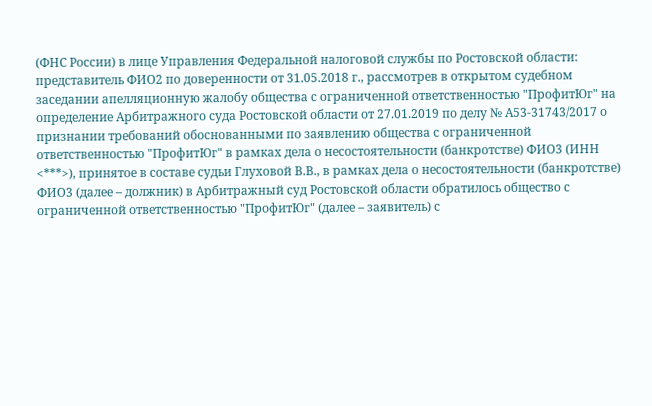(ФНС России) в лице Управления Федеральной налоговой службы по Ростовской области: представитель ФИО2 по доверенности от 31.05.2018 г., рассмотрев в открытом судебном заседании апелляционную жалобу общества с ограниченной ответственностью "ПрофитЮг" на определение Арбитражного суда Ростовской области от 27.01.2019 по делу № А53-31743/2017 о признании требований обоснованными по заявлению общества с ограниченной ответственностью "ПрофитЮг" в рамках дела о несостоятельности (банкротстве) ФИО3 (ИНН <***>), принятое в составе судьи Глуховой В.В., в рамках дела о несостоятельности (банкротстве) ФИО3 (далее – должник) в Арбитражный суд Ростовской области обратилось общество с ограниченной ответственностью "ПрофитЮг" (далее – заявитель) с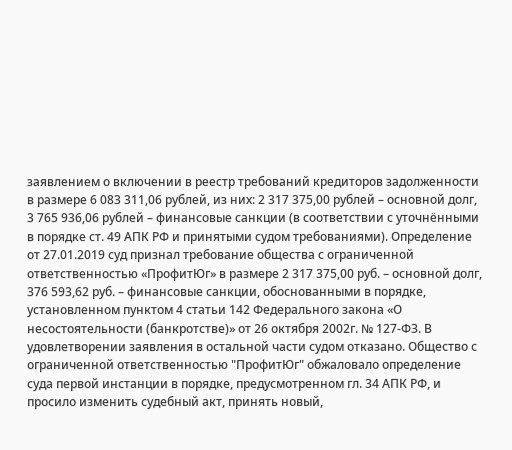заявлением о включении в реестр требований кредиторов задолженности в размере 6 083 311,06 рублей, из них: 2 317 375,00 рублей – основной долг, 3 765 936,06 рублей – финансовые санкции (в соответствии с уточнёнными в порядке ст. 49 АПК РФ и принятыми судом требованиями). Определение от 27.01.2019 суд признал требование общества с ограниченной ответственностью «ПрофитЮг» в размере 2 317 375,00 руб. – основной долг, 376 593,62 руб. – финансовые санкции, обоснованными в порядке, установленном пунктом 4 статьи 142 Федерального закона «О несостоятельности (банкротстве)» от 26 октября 2002г. № 127-ФЗ. В удовлетворении заявления в остальной части судом отказано. Общество с ограниченной ответственностью "ПрофитЮг" обжаловало определение суда первой инстанции в порядке, предусмотренном гл. 34 АПК РФ, и просило изменить судебный акт, принять новый,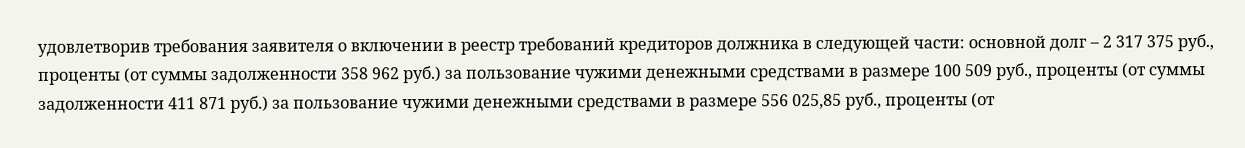удовлетворив требования заявителя о включении в реестр требований кредиторов должника в следующей части: основной долг – 2 317 375 руб., проценты (от суммы задолженности 358 962 руб.) за пользование чужими денежными средствами в размере 100 509 руб., проценты (от суммы задолженности 411 871 руб.) за пользование чужими денежными средствами в размере 556 025,85 руб., проценты (от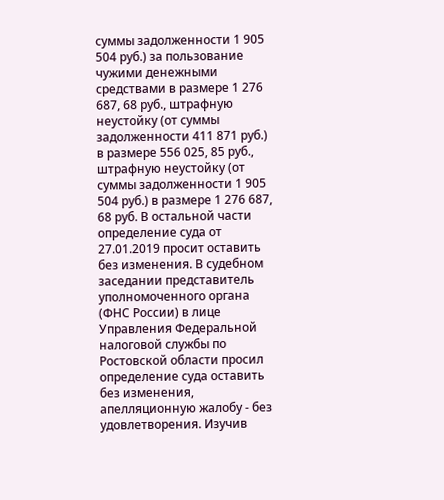суммы задолженности 1 905 504 руб.) за пользование чужими денежными средствами в размере 1 276 687, 68 руб., штрафную неустойку (от суммы задолженности 411 871 руб.) в размере 556 025, 85 руб., штрафную неустойку (от суммы задолженности 1 905 504 руб.) в размере 1 276 687, 68 руб. В остальной части определение суда от 27.01.2019 просит оставить без изменения. В судебном заседании представитель уполномоченного органа (ФНС России) в лице Управления Федеральной налоговой службы по Ростовской области просил определение суда оставить без изменения, апелляционную жалобу - без удовлетворения. Изучив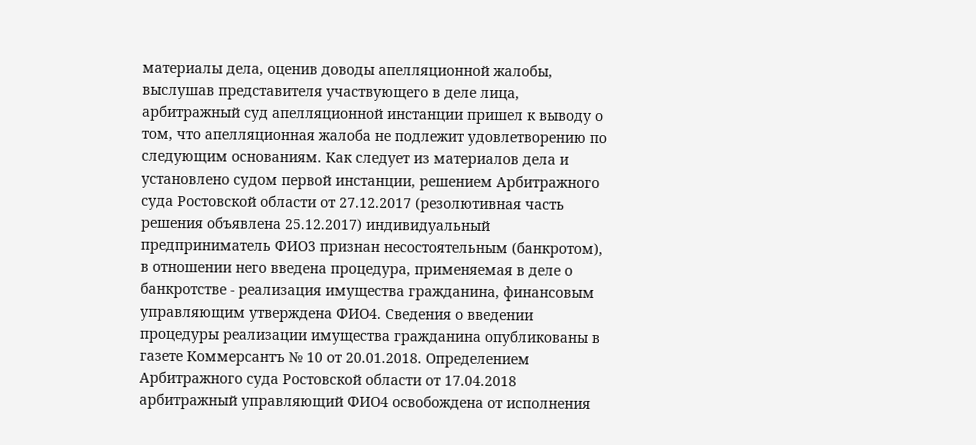материалы дела, оценив доводы апелляционной жалобы, выслушав представителя участвующего в деле лица, арбитражный суд апелляционной инстанции пришел к выводу о том, что апелляционная жалоба не подлежит удовлетворению по следующим основаниям. Как следует из материалов дела и установлено судом первой инстанции, решением Арбитражного суда Ростовской области от 27.12.2017 (резолютивная часть решения объявлена 25.12.2017) индивидуальный предприниматель ФИО3 признан несостоятельным (банкротом), в отношении него введена процедура, применяемая в деле о банкротстве - реализация имущества гражданина, финансовым управляющим утверждена ФИО4. Сведения о введении процедуры реализации имущества гражданина опубликованы в газете Коммерсантъ № 10 от 20.01.2018. Определением Арбитражного суда Ростовской области от 17.04.2018 арбитражный управляющий ФИО4 освобождена от исполнения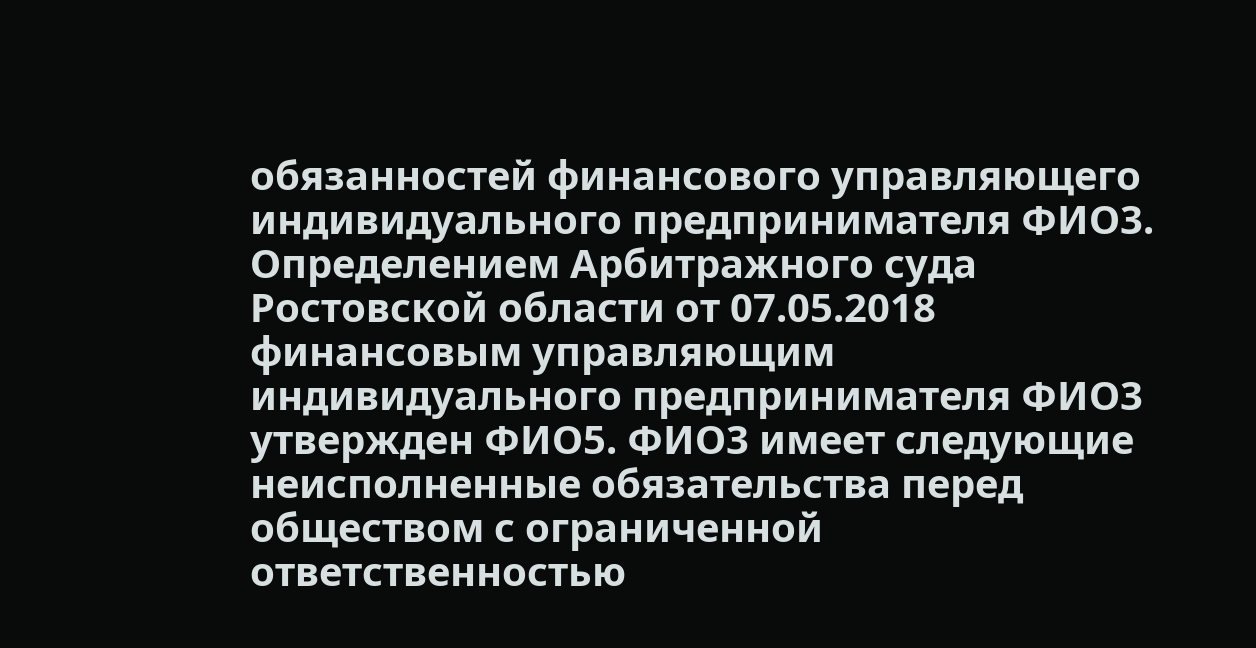обязанностей финансового управляющего индивидуального предпринимателя ФИО3. Определением Арбитражного суда Ростовской области от 07.05.2018 финансовым управляющим индивидуального предпринимателя ФИО3 утвержден ФИО5. ФИО3 имеет следующие неисполненные обязательства перед обществом с ограниченной ответственностью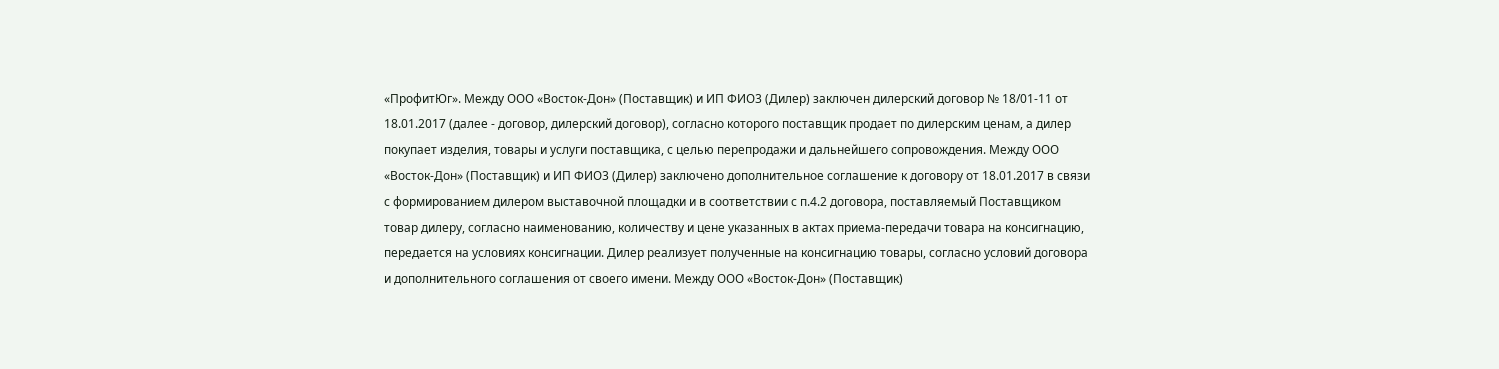«ПрофитЮг». Между ООО «Восток-Дон» (Поставщик) и ИП ФИО3 (Дилер) заключен дилерский договор № 18/01-11 от 18.01.2017 (далее - договор, дилерский договор), согласно которого поставщик продает по дилерским ценам, а дилер покупает изделия, товары и услуги поставщика, с целью перепродажи и дальнейшего сопровождения. Между ООО «Восток-Дон» (Поставщик) и ИП ФИО3 (Дилер) заключено дополнительное соглашение к договору от 18.01.2017 в связи с формированием дилером выставочной площадки и в соответствии с п.4.2 договора, поставляемый Поставщиком товар дилеру, согласно наименованию, количеству и цене указанных в актах приема-передачи товара на консигнацию, передается на условиях консигнации. Дилер реализует полученные на консигнацию товары, согласно условий договора и дополнительного соглашения от своего имени. Между ООО «Восток-Дон» (Поставщик)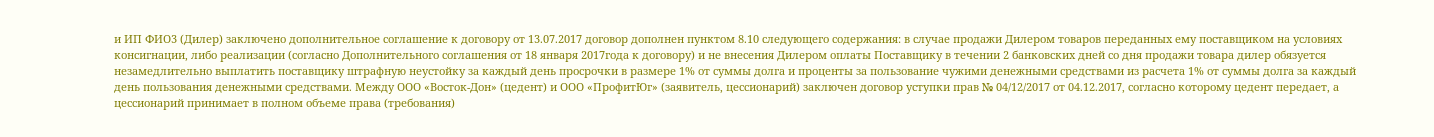и ИП ФИО3 (Дилер) заключено дополнительное соглашение к договору от 13.07.2017 договор дополнен пунктом 8.10 следующего содержания: в случае продажи Дилером товаров переданных ему поставщиком на условиях консигнации, либо реализации (согласно Дополнительного соглашения от 18 января 2017года к договору) и не внесения Дилером оплаты Поставщику в течении 2 банковских дней со дня продажи товара дилер обязуется незамедлительно выплатить поставщику штрафную неустойку за каждый день просрочки в размере 1% от суммы долга и проценты за пользование чужими денежными средствами из расчета 1% от суммы долга за каждый день пользования денежными средствами. Между ООО «Восток-Дон» (цедент) и ООО «ПрофитЮг» (заявитель, цессионарий) заключен договор уступки прав № 04/12/2017 от 04.12.2017, согласно которому цедент передает, а цессионарий принимает в полном объеме права (требования)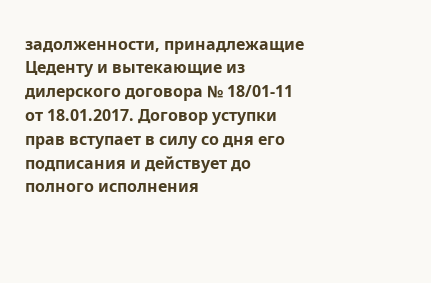задолженности, принадлежащие Цеденту и вытекающие из дилерского договора № 18/01-11 от 18.01.2017. Договор уступки прав вступает в силу со дня его подписания и действует до полного исполнения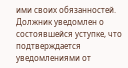ими своих обязанностей. Должник уведомлен о состоявшейся уступке, что подтверждается уведомлениями от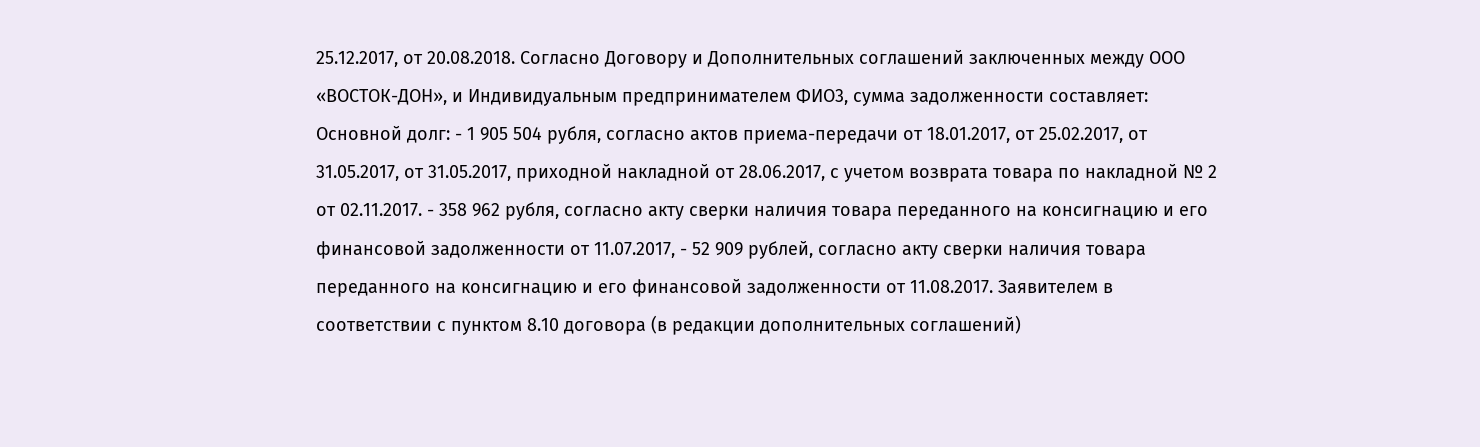25.12.2017, от 20.08.2018. Согласно Договору и Дополнительных соглашений заключенных между ООО «ВОСТОК-ДОН», и Индивидуальным предпринимателем ФИО3, сумма задолженности составляет: Основной долг: - 1 905 504 рубля, согласно актов приема-передачи от 18.01.2017, от 25.02.2017, от 31.05.2017, от 31.05.2017, приходной накладной от 28.06.2017, с учетом возврата товара по накладной № 2 от 02.11.2017. - 358 962 рубля, согласно акту сверки наличия товара переданного на консигнацию и его финансовой задолженности от 11.07.2017, - 52 909 рублей, согласно акту сверки наличия товара переданного на консигнацию и его финансовой задолженности от 11.08.2017. Заявителем в соответствии с пунктом 8.10 договора (в редакции дополнительных соглашений)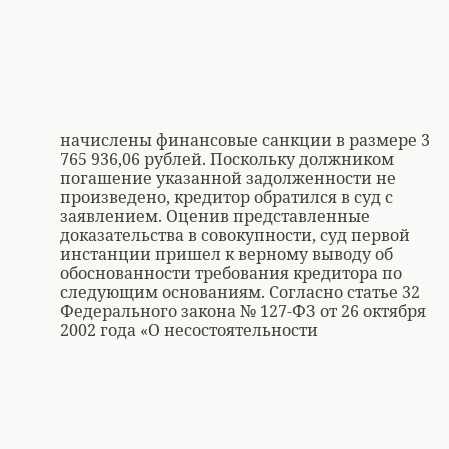начислены финансовые санкции в размере 3 765 936,06 рублей. Поскольку должником погашение указанной задолженности не произведено, кредитор обратился в суд с заявлением. Оценив представленные доказательства в совокупности, суд первой инстанции пришел к верному выводу об обоснованности требования кредитора по следующим основаниям. Согласно статье 32 Федерального закона № 127-ФЗ от 26 октября 2002 года «О несостоятельности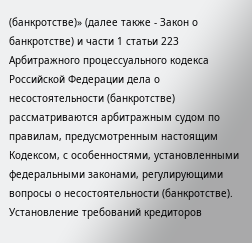(банкротстве)» (далее также - Закон о банкротстве) и части 1 статьи 223 Арбитражного процессуального кодекса Российской Федерации дела о несостоятельности (банкротстве) рассматриваются арбитражным судом по правилам, предусмотренным настоящим Кодексом, с особенностями, установленными федеральными законами, регулирующими вопросы о несостоятельности (банкротстве). Установление требований кредиторов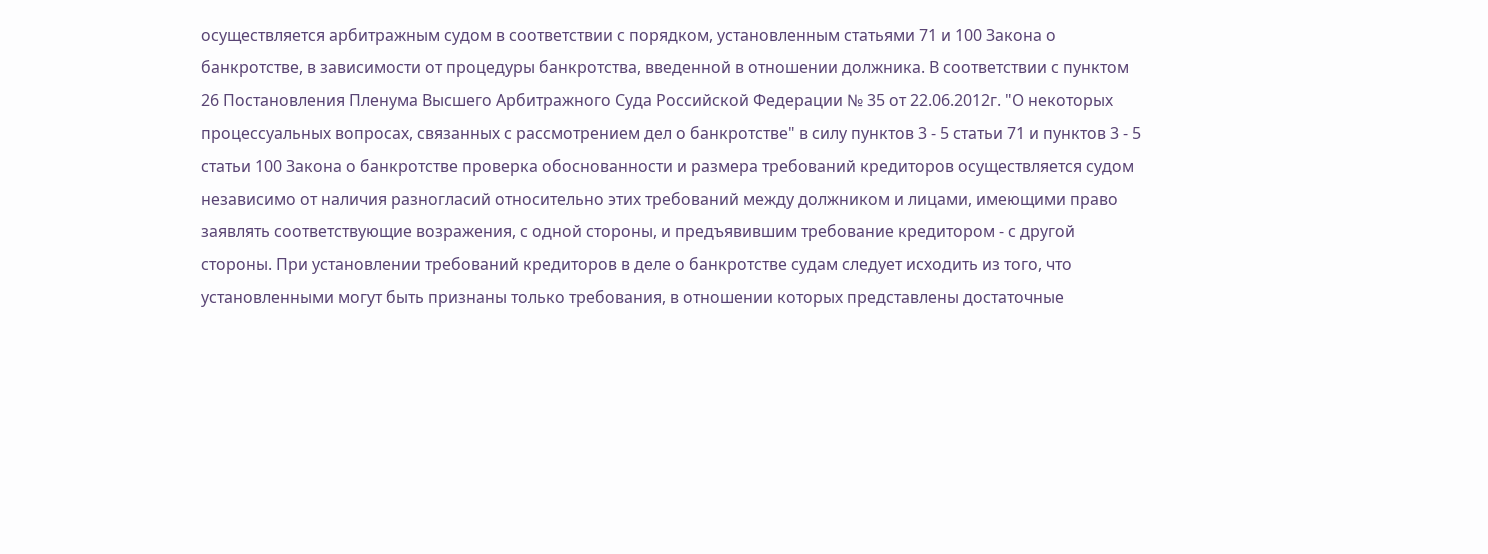осуществляется арбитражным судом в соответствии с порядком, установленным статьями 71 и 100 Закона о банкротстве, в зависимости от процедуры банкротства, введенной в отношении должника. В соответствии с пунктом 26 Постановления Пленума Высшего Арбитражного Суда Российской Федерации № 35 от 22.06.2012г. "О некоторых процессуальных вопросах, связанных с рассмотрением дел о банкротстве" в силу пунктов 3 - 5 статьи 71 и пунктов 3 - 5 статьи 100 Закона о банкротстве проверка обоснованности и размера требований кредиторов осуществляется судом независимо от наличия разногласий относительно этих требований между должником и лицами, имеющими право заявлять соответствующие возражения, с одной стороны, и предъявившим требование кредитором - с другой стороны. При установлении требований кредиторов в деле о банкротстве судам следует исходить из того, что установленными могут быть признаны только требования, в отношении которых представлены достаточные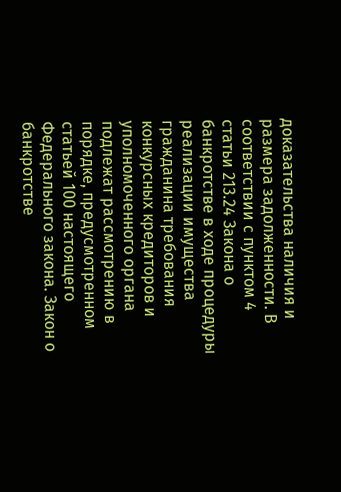доказательства наличия и размера задолженности. В соответствии с пунктом 4 статьи 213.24 Закона о банкротстве в ходе процедуры реализации имущества гражданина требования конкурсных кредиторов и уполномоченного органа подлежат рассмотрению в порядке, предусмотренном статьей 100 настоящего Федерального закона. Закон о банкротстве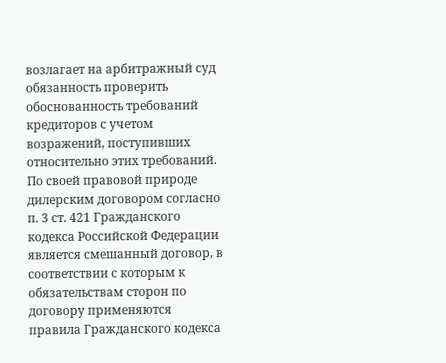возлагает на арбитражный суд обязанность проверить обоснованность требований кредиторов с учетом возражений, поступивших относительно этих требований. По своей правовой природе дилерским договором согласно п. 3 ст. 421 Гражданского кодекса Российской Федерации является смешанный договор, в соответствии с которым к обязательствам сторон по договору применяются правила Гражданского кодекса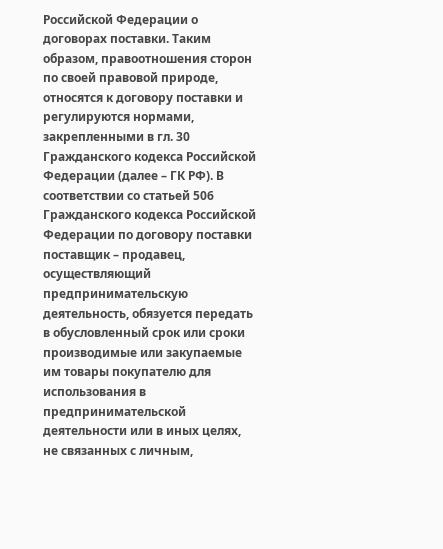Российской Федерации о договорах поставки. Таким образом, правоотношения сторон по своей правовой природе, относятся к договору поставки и регулируются нормами, закрепленными в гл. 30 Гражданского кодекса Российской Федерации (далее – ГК РФ). В соответствии со статьей 506 Гражданского кодекса Российской Федерации по договору поставки поставщик – продавец, осуществляющий предпринимательскую деятельность, обязуется передать в обусловленный срок или сроки производимые или закупаемые им товары покупателю для использования в предпринимательской деятельности или в иных целях, не связанных с личным,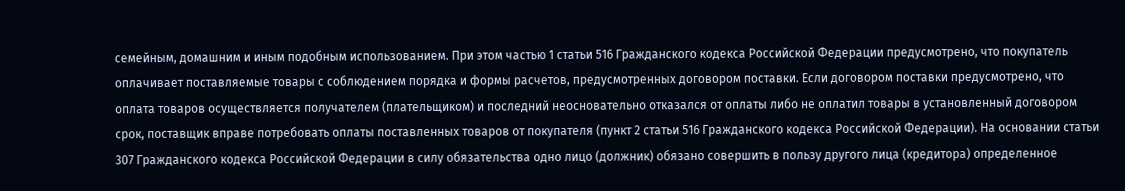семейным, домашним и иным подобным использованием. При этом частью 1 статьи 516 Гражданского кодекса Российской Федерации предусмотрено, что покупатель оплачивает поставляемые товары с соблюдением порядка и формы расчетов, предусмотренных договором поставки. Если договором поставки предусмотрено, что оплата товаров осуществляется получателем (плательщиком) и последний неосновательно отказался от оплаты либо не оплатил товары в установленный договором срок, поставщик вправе потребовать оплаты поставленных товаров от покупателя (пункт 2 статьи 516 Гражданского кодекса Российской Федерации). На основании статьи 307 Гражданского кодекса Российской Федерации в силу обязательства одно лицо (должник) обязано совершить в пользу другого лица (кредитора) определенное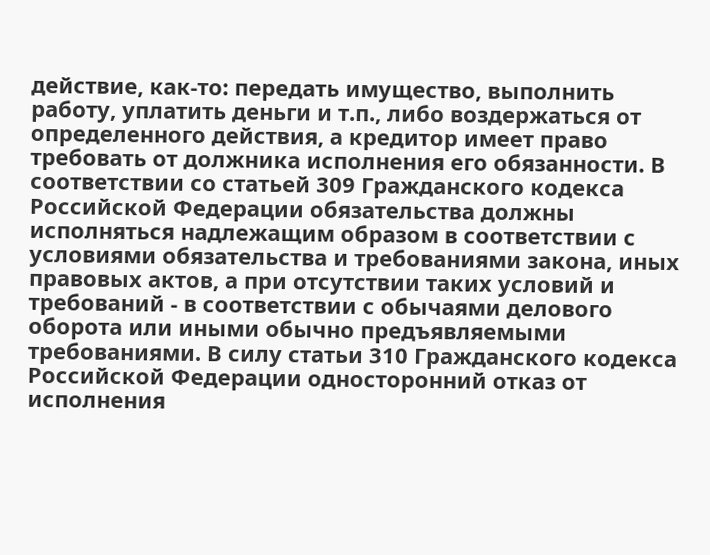действие, как-то: передать имущество, выполнить работу, уплатить деньги и т.п., либо воздержаться от определенного действия, а кредитор имеет право требовать от должника исполнения его обязанности. В соответствии со статьей 309 Гражданского кодекса Российской Федерации обязательства должны исполняться надлежащим образом в соответствии с условиями обязательства и требованиями закона, иных правовых актов, а при отсутствии таких условий и требований - в соответствии с обычаями делового оборота или иными обычно предъявляемыми требованиями. В силу статьи 310 Гражданского кодекса Российской Федерации односторонний отказ от исполнения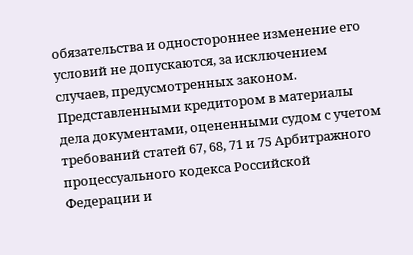обязательства и одностороннее изменение его условий не допускаются, за исключением случаев, предусмотренных законом. Представленными кредитором в материалы дела документами, оцененными судом с учетом требований статей 67, 68, 71 и 75 Арбитражного процессуального кодекса Российской Федерации и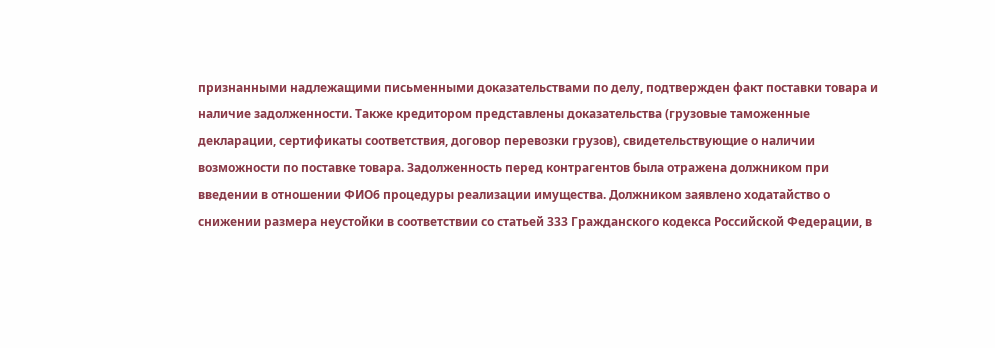признанными надлежащими письменными доказательствами по делу, подтвержден факт поставки товара и наличие задолженности. Также кредитором представлены доказательства (грузовые таможенные декларации, сертификаты соответствия, договор перевозки грузов), свидетельствующие о наличии возможности по поставке товара. Задолженность перед контрагентов была отражена должником при введении в отношении ФИО6 процедуры реализации имущества. Должником заявлено ходатайство о снижении размера неустойки в соответствии со статьей 333 Гражданского кодекса Российской Федерации, в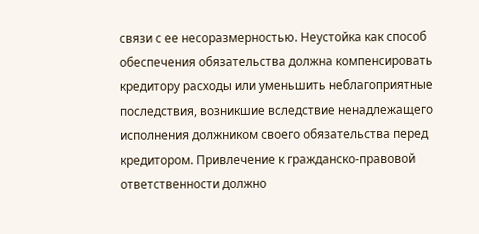связи с ее несоразмерностью. Неустойка как способ обеспечения обязательства должна компенсировать кредитору расходы или уменьшить неблагоприятные последствия, возникшие вследствие ненадлежащего исполнения должником своего обязательства перед кредитором. Привлечение к гражданско-правовой ответственности должно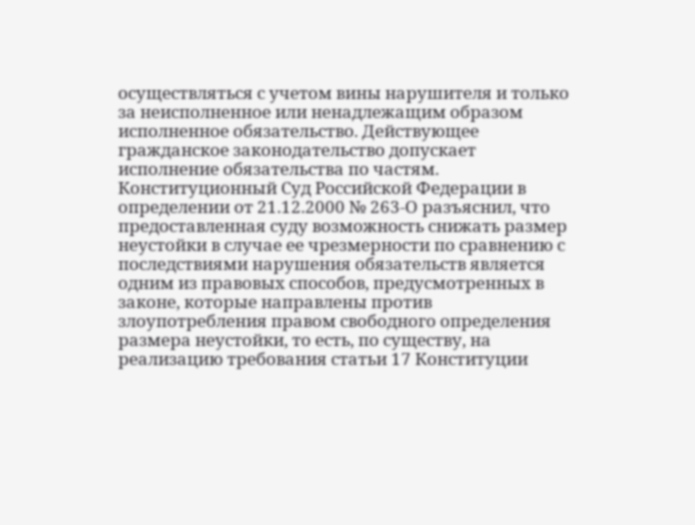осуществляться с учетом вины нарушителя и только за неисполненное или ненадлежащим образом исполненное обязательство. Действующее гражданское законодательство допускает исполнение обязательства по частям. Конституционный Суд Российской Федерации в определении от 21.12.2000 № 263-О разъяснил, что предоставленная суду возможность снижать размер неустойки в случае ее чрезмерности по сравнению с последствиями нарушения обязательств является одним из правовых способов, предусмотренных в законе, которые направлены против злоупотребления правом свободного определения размера неустойки, то есть, по существу, на реализацию требования статьи 17 Конституции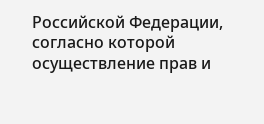Российской Федерации, согласно которой осуществление прав и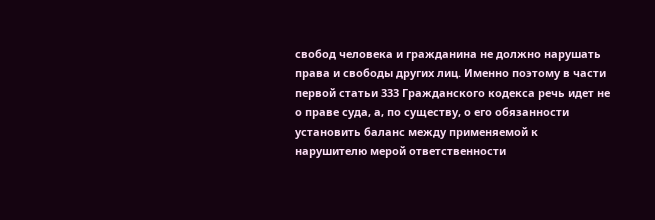свобод человека и гражданина не должно нарушать права и свободы других лиц. Именно поэтому в части первой статьи 333 Гражданского кодекса речь идет не о праве суда, а, по существу, о его обязанности установить баланс между применяемой к нарушителю мерой ответственности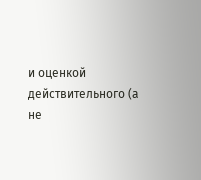и оценкой действительного (а не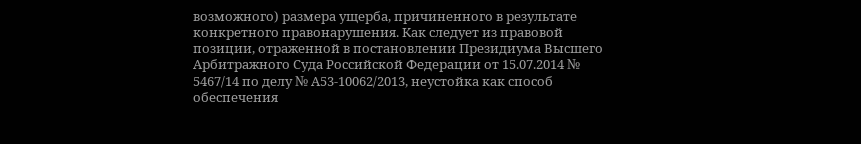возможного) размера ущерба, причиненного в результате конкретного правонарушения. Как следует из правовой позиции, отраженной в постановлении Президиума Высшего Арбитражного Суда Российской Федерации от 15.07.2014 № 5467/14 по делу № А53-10062/2013, неустойка как способ обеспечения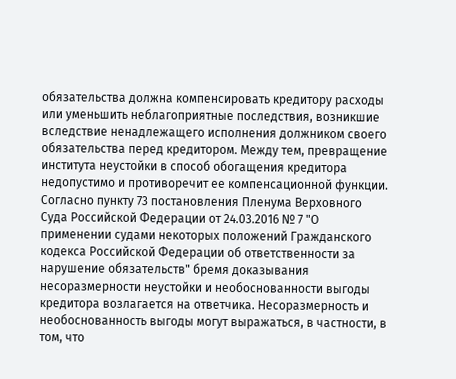обязательства должна компенсировать кредитору расходы или уменьшить неблагоприятные последствия, возникшие вследствие ненадлежащего исполнения должником своего обязательства перед кредитором. Между тем, превращение института неустойки в способ обогащения кредитора недопустимо и противоречит ее компенсационной функции. Согласно пункту 73 постановления Пленума Верховного Суда Российской Федерации от 24.03.2016 № 7 "О применении судами некоторых положений Гражданского кодекса Российской Федерации об ответственности за нарушение обязательств" бремя доказывания несоразмерности неустойки и необоснованности выгоды кредитора возлагается на ответчика. Несоразмерность и необоснованность выгоды могут выражаться, в частности, в том, что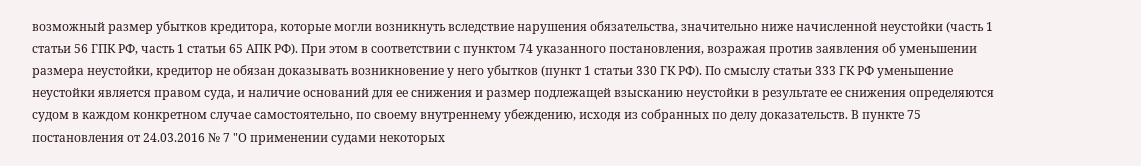возможный размер убытков кредитора, которые могли возникнуть вследствие нарушения обязательства, значительно ниже начисленной неустойки (часть 1 статьи 56 ГПК РФ, часть 1 статьи 65 АПК РФ). При этом в соответствии с пунктом 74 указанного постановления, возражая против заявления об уменьшении размера неустойки, кредитор не обязан доказывать возникновение у него убытков (пункт 1 статьи 330 ГК РФ). По смыслу статьи 333 ГК РФ уменьшение неустойки является правом суда, и наличие оснований для ее снижения и размер подлежащей взысканию неустойки в результате ее снижения определяются судом в каждом конкретном случае самостоятельно, по своему внутреннему убеждению, исходя из собранных по делу доказательств. В пункте 75 постановления от 24.03.2016 № 7 "О применении судами некоторых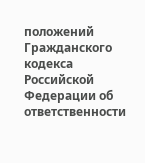положений Гражданского кодекса Российской Федерации об ответственности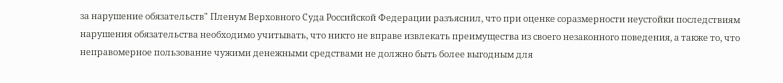за нарушение обязательств" Пленум Верховного Суда Российской Федерации разъяснил, что при оценке соразмерности неустойки последствиям нарушения обязательства необходимо учитывать, что никто не вправе извлекать преимущества из своего незаконного поведения, а также то, что неправомерное пользование чужими денежными средствами не должно быть более выгодным для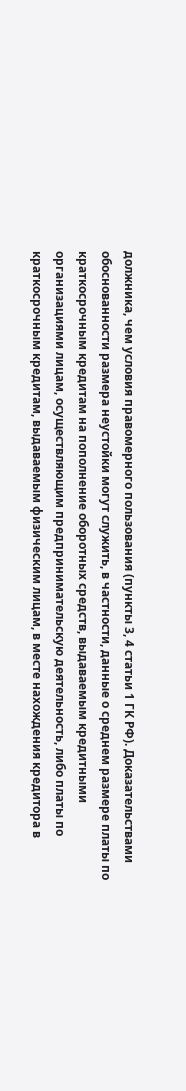должника, чем условия правомерного пользования (пункты 3, 4 статьи 1 ГК РФ). Доказательствами обоснованности размера неустойки могут служить, в частности, данные о среднем размере платы по краткосрочным кредитам на пополнение оборотных средств, выдаваемым кредитными организациями лицам, осуществляющим предпринимательскую деятельность, либо платы по краткосрочным кредитам, выдаваемым физическим лицам, в месте нахождения кредитора в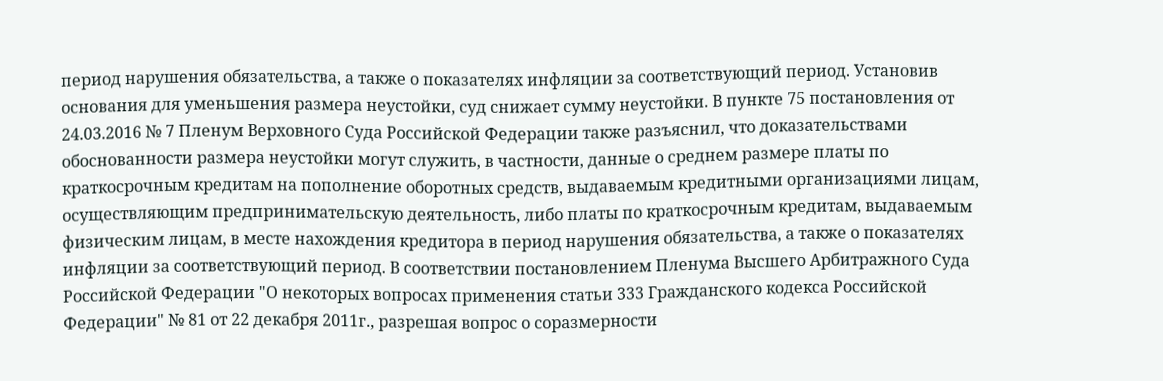период нарушения обязательства, а также о показателях инфляции за соответствующий период. Установив основания для уменьшения размера неустойки, суд снижает сумму неустойки. В пункте 75 постановления от 24.03.2016 № 7 Пленум Верховного Суда Российской Федерации также разъяснил, что доказательствами обоснованности размера неустойки могут служить, в частности, данные о среднем размере платы по краткосрочным кредитам на пополнение оборотных средств, выдаваемым кредитными организациями лицам, осуществляющим предпринимательскую деятельность, либо платы по краткосрочным кредитам, выдаваемым физическим лицам, в месте нахождения кредитора в период нарушения обязательства, а также о показателях инфляции за соответствующий период. В соответствии постановлением Пленума Высшего Арбитражного Суда Российской Федерации "О некоторых вопросах применения статьи 333 Гражданского кодекса Российской Федерации" № 81 от 22 декабря 2011г., разрешая вопрос о соразмерности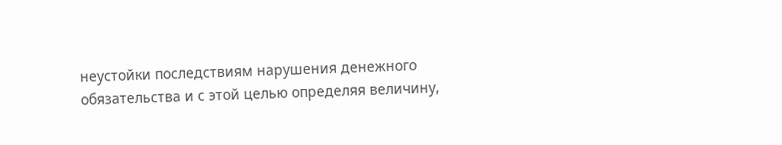неустойки последствиям нарушения денежного обязательства и с этой целью определяя величину,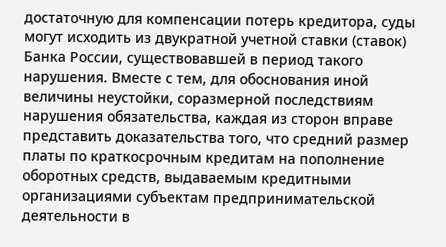достаточную для компенсации потерь кредитора, суды могут исходить из двукратной учетной ставки (ставок) Банка России, существовавшей в период такого нарушения. Вместе с тем, для обоснования иной величины неустойки, соразмерной последствиям нарушения обязательства, каждая из сторон вправе представить доказательства того, что средний размер платы по краткосрочным кредитам на пополнение оборотных средств, выдаваемым кредитными организациями субъектам предпринимательской деятельности в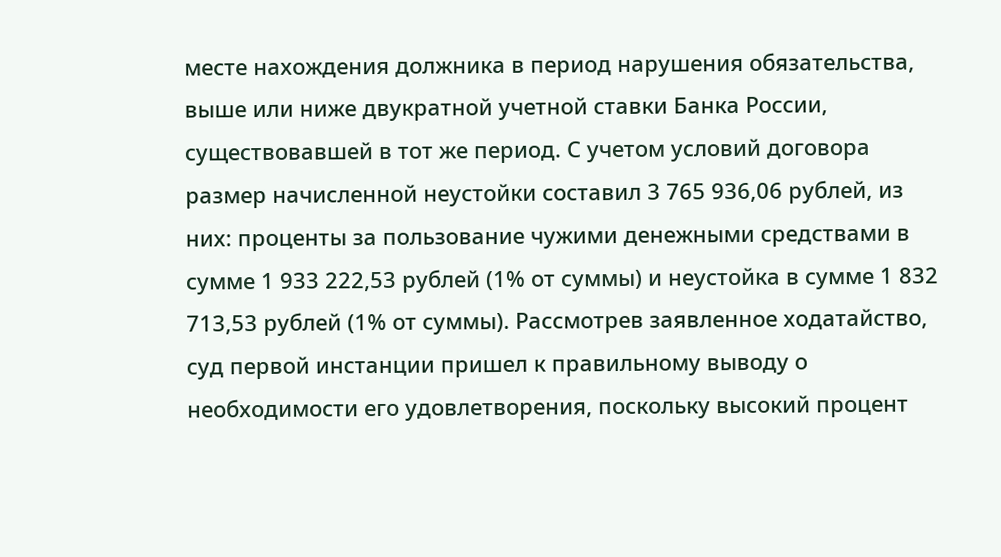месте нахождения должника в период нарушения обязательства, выше или ниже двукратной учетной ставки Банка России, существовавшей в тот же период. С учетом условий договора размер начисленной неустойки составил 3 765 936,06 рублей, из них: проценты за пользование чужими денежными средствами в сумме 1 933 222,53 рублей (1% от суммы) и неустойка в сумме 1 832 713,53 рублей (1% от суммы). Рассмотрев заявленное ходатайство, суд первой инстанции пришел к правильному выводу о необходимости его удовлетворения, поскольку высокий процент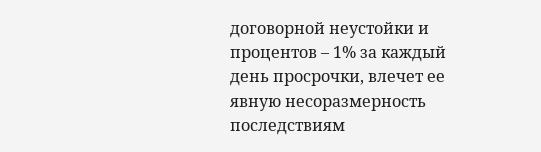договорной неустойки и процентов – 1% за каждый день просрочки, влечет ее явную несоразмерность последствиям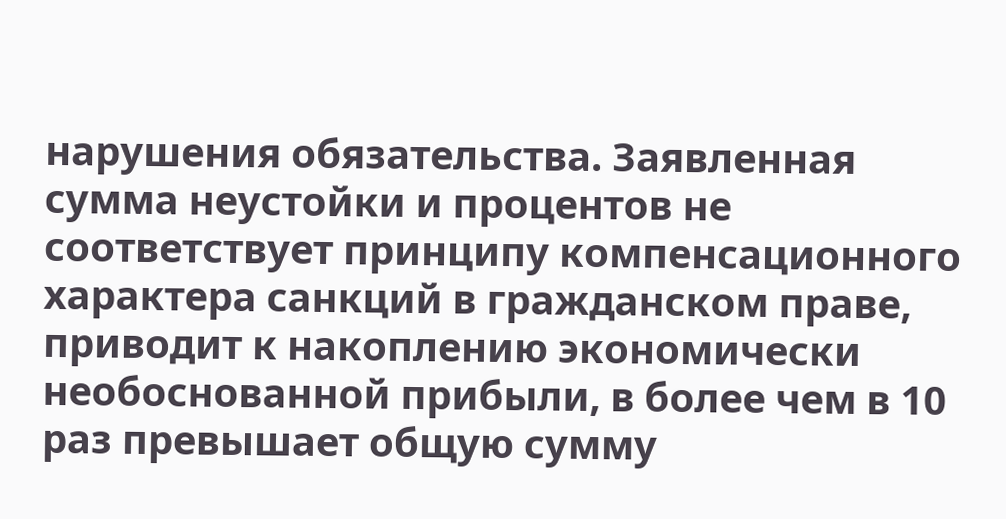нарушения обязательства. Заявленная сумма неустойки и процентов не соответствует принципу компенсационного характера санкций в гражданском праве, приводит к накоплению экономически необоснованной прибыли, в более чем в 10 раз превышает общую сумму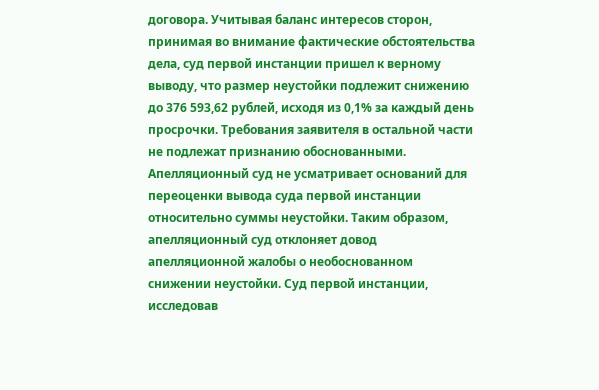договора. Учитывая баланс интересов сторон, принимая во внимание фактические обстоятельства дела, суд первой инстанции пришел к верному выводу, что размер неустойки подлежит снижению до 376 593,62 рублей, исходя из 0,1% за каждый день просрочки. Требования заявителя в остальной части не подлежат признанию обоснованными. Апелляционный суд не усматривает оснований для переоценки вывода суда первой инстанции относительно суммы неустойки. Таким образом, апелляционный суд отклоняет довод апелляционной жалобы о необоснованном снижении неустойки. Суд первой инстанции, исследовав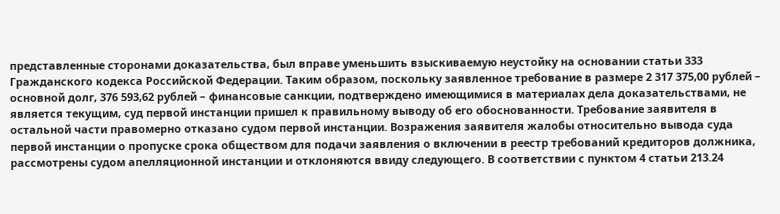представленные сторонами доказательства, был вправе уменьшить взыскиваемую неустойку на основании статьи 333 Гражданского кодекса Российской Федерации. Таким образом, поскольку заявленное требование в размере 2 317 375,00 рублей – основной долг, 376 593,62 рублей – финансовые санкции, подтверждено имеющимися в материалах дела доказательствами, не является текущим, суд первой инстанции пришел к правильному выводу об его обоснованности. Требование заявителя в остальной части правомерно отказано судом первой инстанции. Возражения заявителя жалобы относительно вывода суда первой инстанции о пропуске срока обществом для подачи заявления о включении в реестр требований кредиторов должника, рассмотрены судом апелляционной инстанции и отклоняются ввиду следующего. В соответствии с пунктом 4 статьи 213.24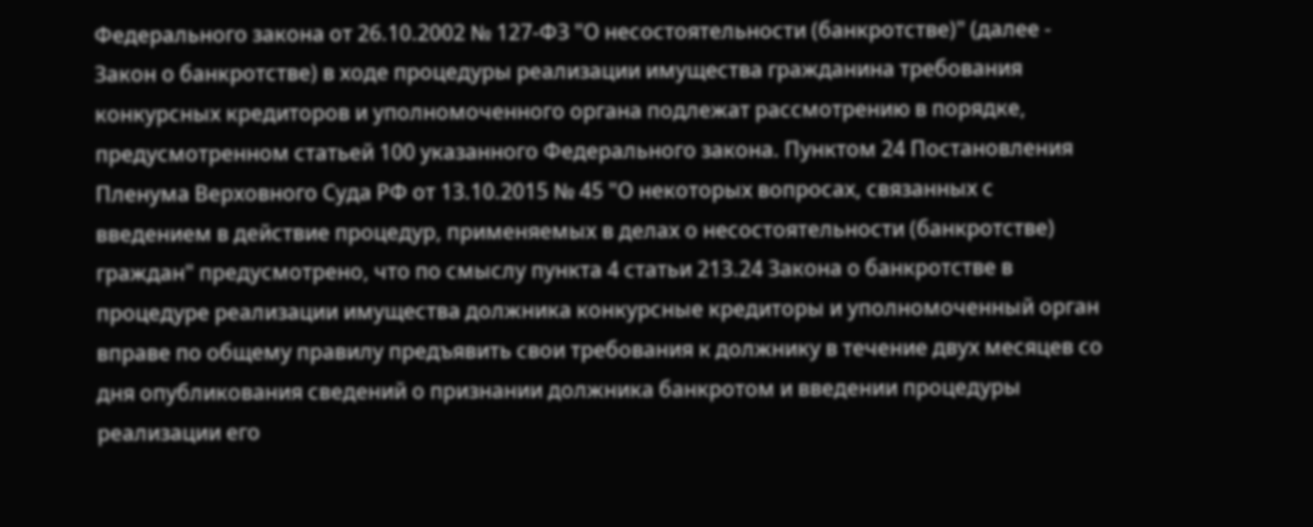Федерального закона от 26.10.2002 № 127-ФЗ "О несостоятельности (банкротстве)" (далее - Закон о банкротстве) в ходе процедуры реализации имущества гражданина требования конкурсных кредиторов и уполномоченного органа подлежат рассмотрению в порядке, предусмотренном статьей 100 указанного Федерального закона. Пунктом 24 Постановления Пленума Верховного Суда РФ от 13.10.2015 № 45 "О некоторых вопросах, связанных с введением в действие процедур, применяемых в делах о несостоятельности (банкротстве) граждан" предусмотрено, что по смыслу пункта 4 статьи 213.24 Закона о банкротстве в процедуре реализации имущества должника конкурсные кредиторы и уполномоченный орган вправе по общему правилу предъявить свои требования к должнику в течение двух месяцев со дня опубликования сведений о признании должника банкротом и введении процедуры реализации его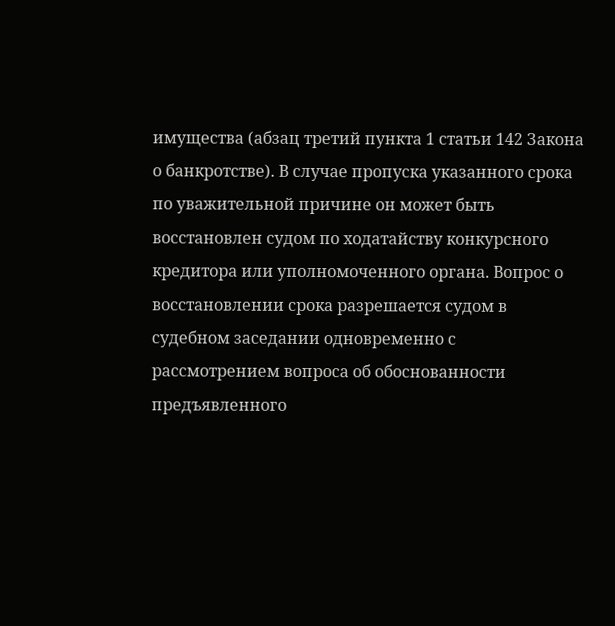имущества (абзац третий пункта 1 статьи 142 Закона о банкротстве). В случае пропуска указанного срока по уважительной причине он может быть восстановлен судом по ходатайству конкурсного кредитора или уполномоченного органа. Вопрос о восстановлении срока разрешается судом в судебном заседании одновременно с рассмотрением вопроса об обоснованности предъявленного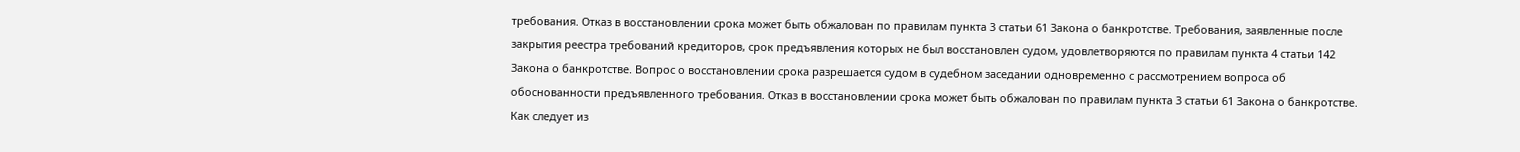требования. Отказ в восстановлении срока может быть обжалован по правилам пункта 3 статьи 61 Закона о банкротстве. Требования, заявленные после закрытия реестра требований кредиторов, срок предъявления которых не был восстановлен судом, удовлетворяются по правилам пункта 4 статьи 142 Закона о банкротстве. Вопрос о восстановлении срока разрешается судом в судебном заседании одновременно с рассмотрением вопроса об обоснованности предъявленного требования. Отказ в восстановлении срока может быть обжалован по правилам пункта 3 статьи 61 Закона о банкротстве. Как следует из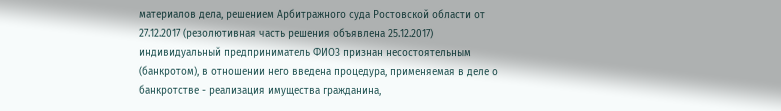материалов дела, решением Арбитражного суда Ростовской области от 27.12.2017 (резолютивная часть решения объявлена 25.12.2017) индивидуальный предприниматель ФИО3 признан несостоятельным (банкротом), в отношении него введена процедура, применяемая в деле о банкротстве - реализация имущества гражданина,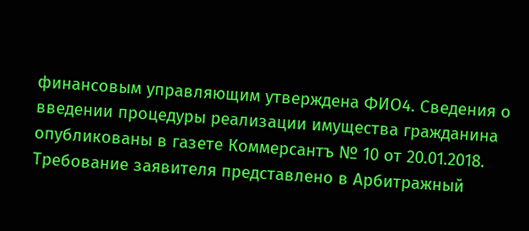финансовым управляющим утверждена ФИО4. Сведения о введении процедуры реализации имущества гражданина опубликованы в газете Коммерсантъ № 10 от 20.01.2018. Требование заявителя представлено в Арбитражный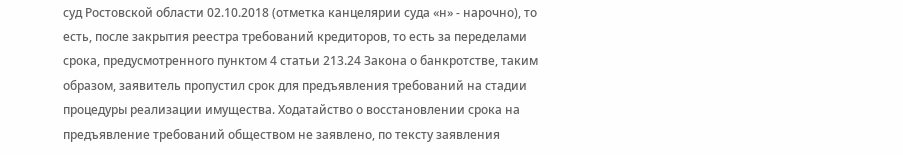суд Ростовской области 02.10.2018 (отметка канцелярии суда «н» - нарочно), то есть, после закрытия реестра требований кредиторов, то есть за переделами срока, предусмотренного пунктом 4 статьи 213.24 Закона о банкротстве, таким образом, заявитель пропустил срок для предъявления требований на стадии процедуры реализации имущества. Ходатайство о восстановлении срока на предъявление требований обществом не заявлено, по тексту заявления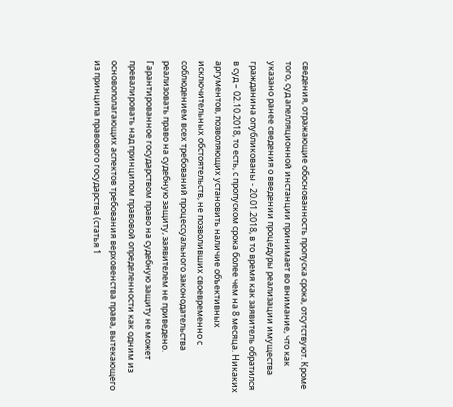сведения, отражающие обоснованность пропуска срока, отсутствуют. Кроме того, суд апелляционной инстанции принимает во внимание, что как указано ранее сведения о введении процедуры реализации имущества гражданина опубликованы - 20.01.2018, в то время как заявитель обратился в суд – 02.10.2018, то есть, с пропуском срока более чем на 8 месяца. Никаких аргументов, позволяющих установить наличие объективных исключительных обстоятельств, не позволивших своевременно с соблюдением всех требований процессуального законодательства реализовать право на судебную защиту, заявителем не приведено. Гарантированное государством право на судебную защиту не может превалировать над принципом правовой определенности как одним из основополагающих аспектов требования верховенства права, вытекающего из принципа правового государства (статья 1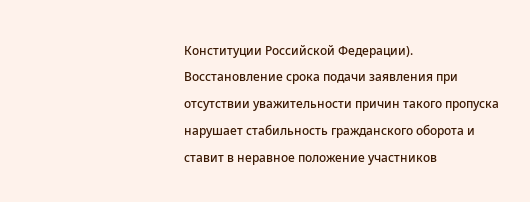Конституции Российской Федерации). Восстановление срока подачи заявления при отсутствии уважительности причин такого пропуска нарушает стабильность гражданского оборота и ставит в неравное положение участников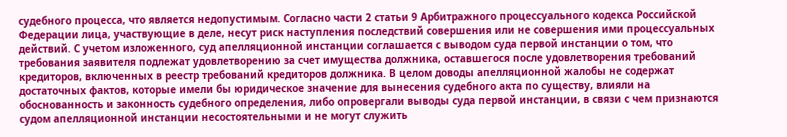судебного процесса, что является недопустимым. Согласно части 2 статьи 9 Арбитражного процессуального кодекса Российской Федерации лица, участвующие в деле, несут риск наступления последствий совершения или не совершения ими процессуальных действий. С учетом изложенного, суд апелляционной инстанции соглашается с выводом суда первой инстанции о том, что требования заявителя подлежат удовлетворению за счет имущества должника, оставшегося после удовлетворения требований кредиторов, включенных в реестр требований кредиторов должника. В целом доводы апелляционной жалобы не содержат достаточных фактов, которые имели бы юридическое значение для вынесения судебного акта по существу, влияли на обоснованность и законность судебного определения, либо опровергали выводы суда первой инстанции, в связи с чем признаются судом апелляционной инстанции несостоятельными и не могут служить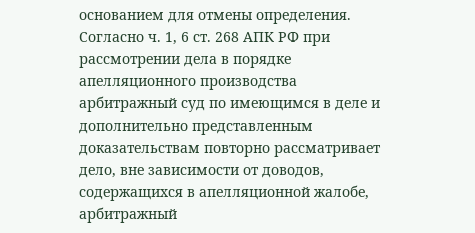основанием для отмены определения. Согласно ч. 1, 6 ст. 268 АПК РФ при рассмотрении дела в порядке апелляционного производства арбитражный суд по имеющимся в деле и дополнительно представленным доказательствам повторно рассматривает дело, вне зависимости от доводов, содержащихся в апелляционной жалобе, арбитражный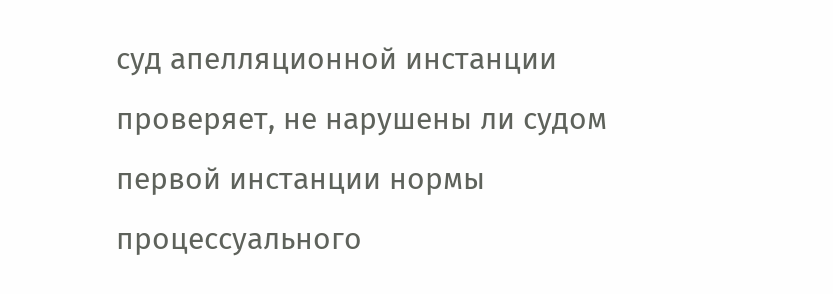суд апелляционной инстанции проверяет, не нарушены ли судом первой инстанции нормы процессуального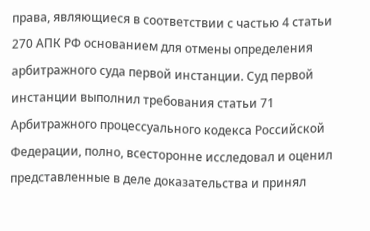права, являющиеся в соответствии с частью 4 статьи 270 АПК РФ основанием для отмены определения арбитражного суда первой инстанции. Суд первой инстанции выполнил требования статьи 71 Арбитражного процессуального кодекса Российской Федерации, полно, всесторонне исследовал и оценил представленные в деле доказательства и принял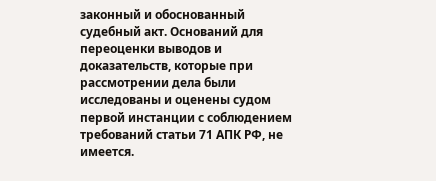законный и обоснованный судебный акт. Оснований для переоценки выводов и доказательств, которые при рассмотрении дела были исследованы и оценены судом первой инстанции с соблюдением требований статьи 71 АПК РФ, не имеется.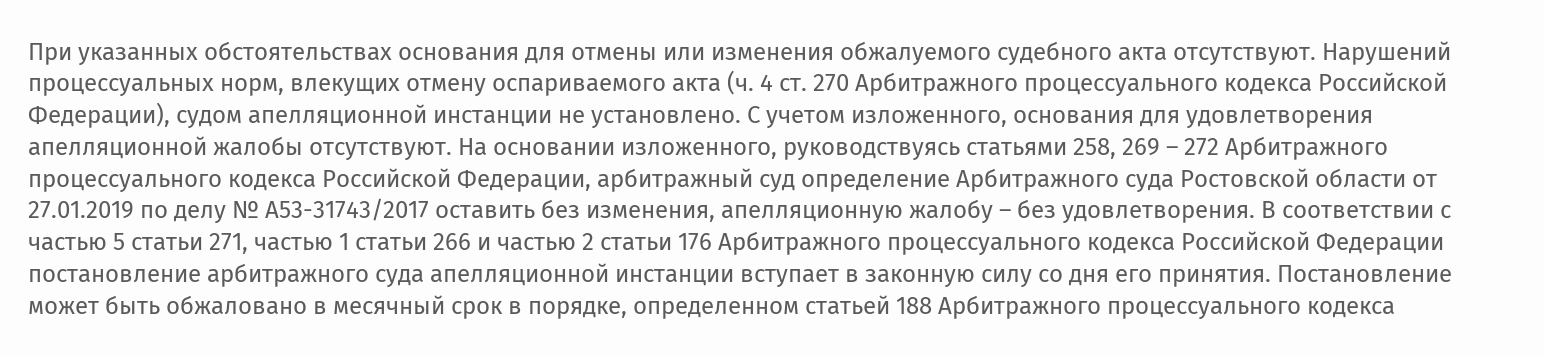При указанных обстоятельствах основания для отмены или изменения обжалуемого судебного акта отсутствуют. Нарушений процессуальных норм, влекущих отмену оспариваемого акта (ч. 4 ст. 270 Арбитражного процессуального кодекса Российской Федерации), судом апелляционной инстанции не установлено. С учетом изложенного, основания для удовлетворения апелляционной жалобы отсутствуют. На основании изложенного, руководствуясь статьями 258, 269 – 272 Арбитражного процессуального кодекса Российской Федерации, арбитражный суд определение Арбитражного суда Ростовской области от 27.01.2019 по делу № А53-31743/2017 оставить без изменения, апелляционную жалобу – без удовлетворения. В соответствии с частью 5 статьи 271, частью 1 статьи 266 и частью 2 статьи 176 Арбитражного процессуального кодекса Российской Федерации постановление арбитражного суда апелляционной инстанции вступает в законную силу со дня его принятия. Постановление может быть обжаловано в месячный срок в порядке, определенном статьей 188 Арбитражного процессуального кодекса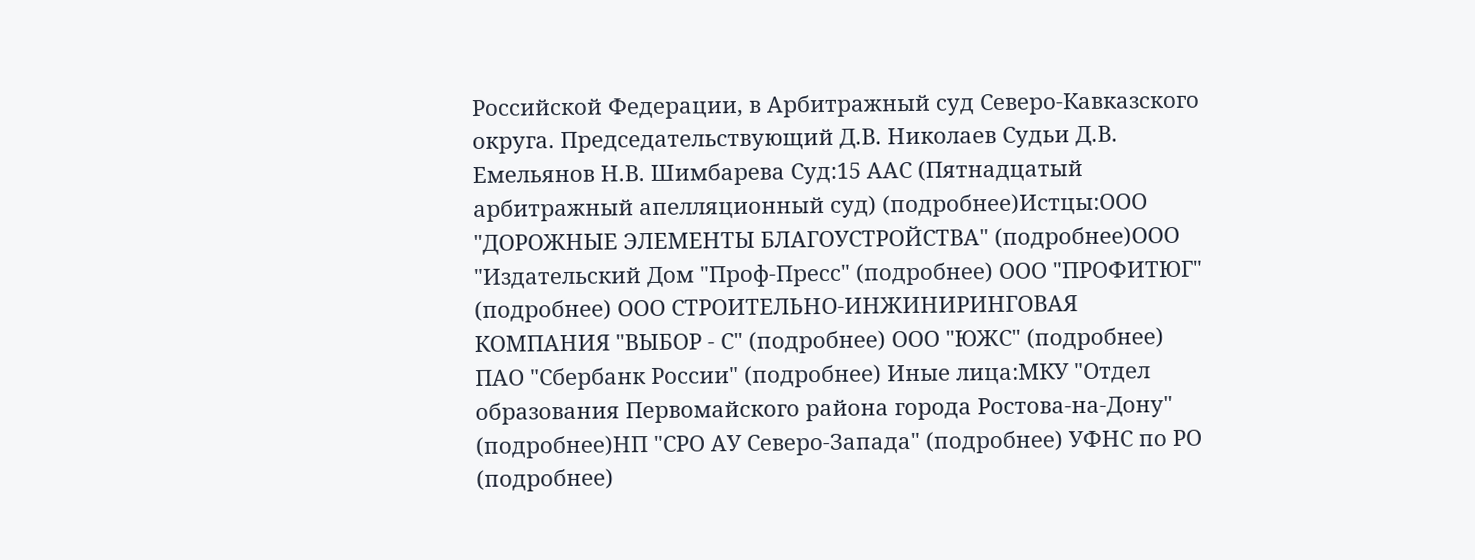Российской Федерации, в Арбитражный суд Северо-Кавказского округа. Председательствующий Д.В. Николаев Судьи Д.В. Емельянов Н.В. Шимбарева Суд:15 ААС (Пятнадцатый арбитражный апелляционный суд) (подробнее)Истцы:ООО "ДОРОЖНЫЕ ЭЛЕМЕНТЫ БЛАГОУСТРОЙСТВА" (подробнее)ООО "Издательский Дом "Проф-Пресс" (подробнее) ООО "ПРОФИТЮГ" (подробнее) ООО СТРОИТЕЛЬНО-ИНЖИНИРИНГОВАЯ КОМПАНИЯ "ВЫБОР - С" (подробнее) ООО "ЮЖС" (подробнее) ПАО "Сбербанк России" (подробнее) Иные лица:МКУ "Отдел образования Первомайского района города Ростова-на-Дону" (подробнее)НП "СРО АУ Северо-Запада" (подробнее) УФНС по РО (подробнее)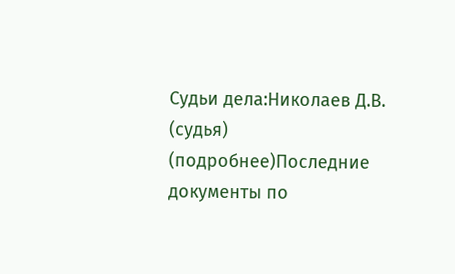Судьи дела:Николаев Д.В. (судья) (подробнее)Последние документы по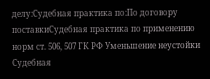делу:Судебная практика по:По договору поставкиСудебная практика по применению норм ст. 506, 507 ГК РФ Уменьшение неустойки Судебная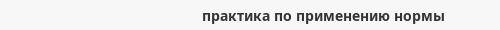практика по применению нормы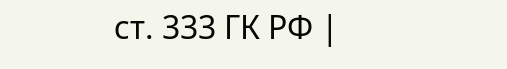ст. 333 ГК РФ |